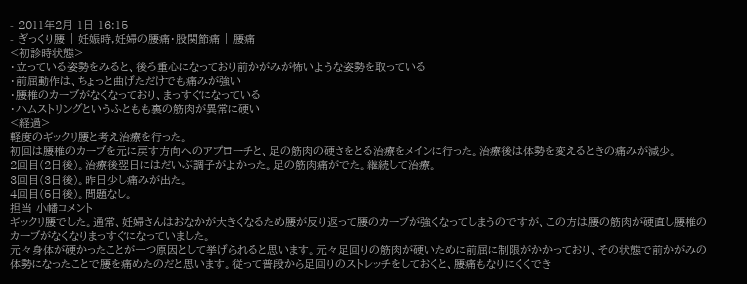- 2011年2月 1日 16:15
- ぎっくり腰 | 妊娠時,妊婦の腰痛・股関節痛 | 腰痛
<初診時状態>
・立っている姿勢をみると、後ろ重心になっており前かがみが怖いような姿勢を取っている
・前屈動作は、ちょっと曲げただけでも痛みが強い
・腰椎のカーブがなくなっており、まっすぐになっている
・ハムストリングというふともも裏の筋肉が異常に硬い
<経過>
軽度のギックリ腰と考え治療を行った。
初回は腰椎のカーブを元に戻す方向へのアプローチと、足の筋肉の硬さをとる治療をメインに行った。治療後は体勢を変えるときの痛みが減少。
2回目(2日後)。治療後翌日にはだいぶ調子がよかった。足の筋肉痛がでた。継続して治療。
3回目(3日後)。昨日少し痛みが出た。
4回目(5日後)。問題なし。
担当 小幡コメント
ギックリ腰でした。通常、妊婦さんはおなかが大きくなるため腰が反り返って腰のカーブが強くなってしまうのですが、この方は腰の筋肉が硬直し腰椎のカーブがなくなりまっすぐになっていました。
元々身体が硬かったことが一つ原因として挙げられると思います。元々足回りの筋肉が硬いために前屈に制限がかかっており、その状態で前かがみの体勢になったことで腰を痛めたのだと思います。従って普段から足回りのストレッチをしておくと、腰痛もなりにくくでき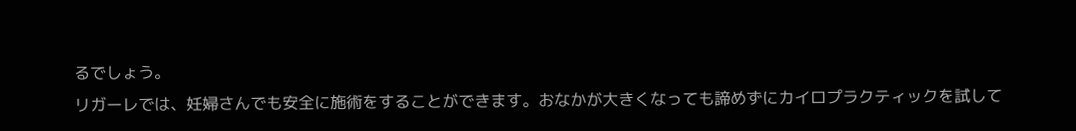るでしょう。
リガーレでは、妊婦さんでも安全に施術をすることができます。おなかが大きくなっても諦めずにカイロプラクティックを試して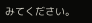みてください。